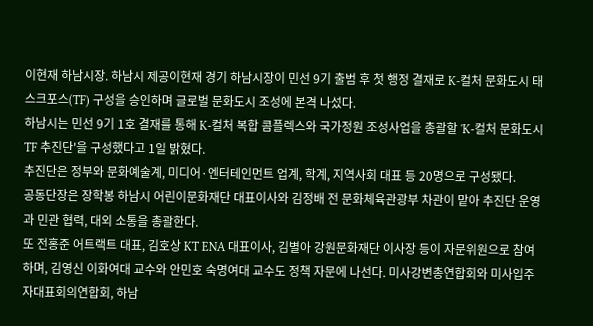이현재 하남시장. 하남시 제공이현재 경기 하남시장이 민선 9기 출범 후 첫 행정 결재로 K-컬처 문화도시 태스크포스(TF) 구성을 승인하며 글로벌 문화도시 조성에 본격 나섰다.
하남시는 민선 9기 1호 결재를 통해 K-컬처 복합 콤플렉스와 국가정원 조성사업을 총괄할 'K-컬처 문화도시 TF 추진단'을 구성했다고 1일 밝혔다.
추진단은 정부와 문화예술계, 미디어·엔터테인먼트 업계, 학계, 지역사회 대표 등 20명으로 구성됐다.
공동단장은 장학봉 하남시 어린이문화재단 대표이사와 김정배 전 문화체육관광부 차관이 맡아 추진단 운영과 민관 협력, 대외 소통을 총괄한다.
또 전홍준 어트랙트 대표, 김호상 KT ENA 대표이사, 김별아 강원문화재단 이사장 등이 자문위원으로 참여하며, 김영신 이화여대 교수와 안민호 숙명여대 교수도 정책 자문에 나선다. 미사강변총연합회와 미사입주자대표회의연합회, 하남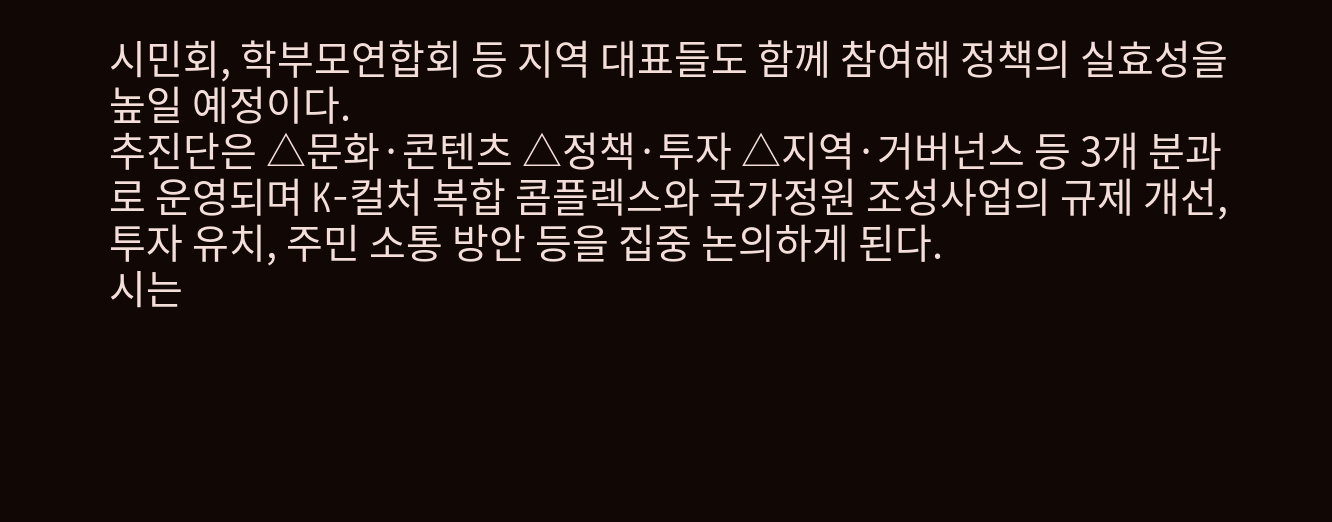시민회, 학부모연합회 등 지역 대표들도 함께 참여해 정책의 실효성을 높일 예정이다.
추진단은 △문화·콘텐츠 △정책·투자 △지역·거버넌스 등 3개 분과로 운영되며 K-컬처 복합 콤플렉스와 국가정원 조성사업의 규제 개선, 투자 유치, 주민 소통 방안 등을 집중 논의하게 된다.
시는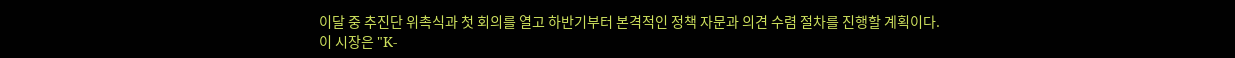이달 중 추진단 위촉식과 첫 회의를 열고 하반기부터 본격적인 정책 자문과 의견 수렴 절차를 진행할 계획이다.
이 시장은 "K-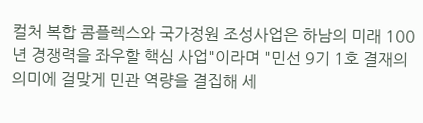컬처 복합 콤플렉스와 국가정원 조성사업은 하남의 미래 100년 경쟁력을 좌우할 핵심 사업"이라며 "민선 9기 1호 결재의 의미에 걸맞게 민관 역량을 결집해 세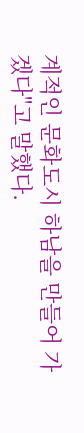계적인 문화도시 하남을 만들어 가겠다"고 말했다.